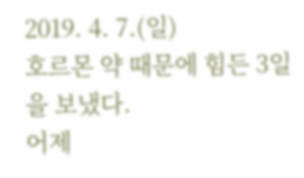2019. 4. 7.(일)
호르몬 약 때문에 힘든 3일을 보냈다.
어제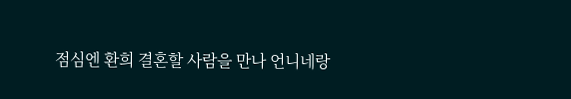점심엔 환희 결혼할 사람을 만나 언니네랑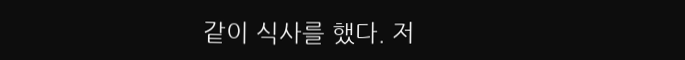같이 식사를 했다. 저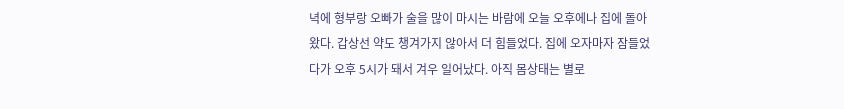녁에 형부랑 오빠가 술을 많이 마시는 바람에 오늘 오후에나 집에 돌아왔다. 갑상선 약도 챙겨가지 않아서 더 힘들었다. 집에 오자마자 잠들었다가 오후 5시가 돼서 겨우 일어났다. 아직 몸상태는 별로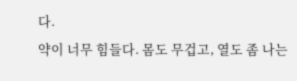다.
약이 너무 힘들다. 몸도 무겁고, 열도 좀 나는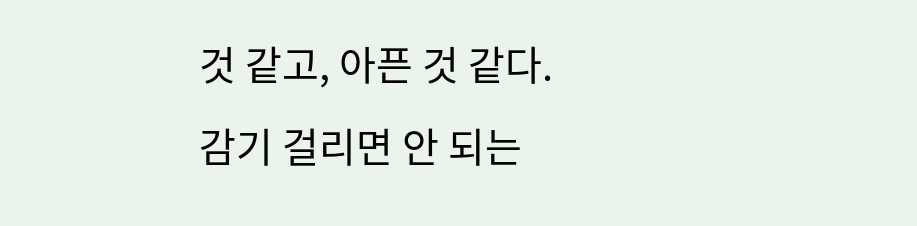것 같고, 아픈 것 같다.
감기 걸리면 안 되는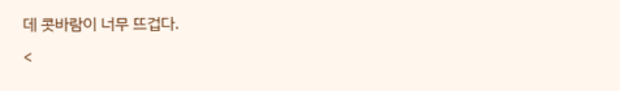데 콧바람이 너무 뜨겁다.
<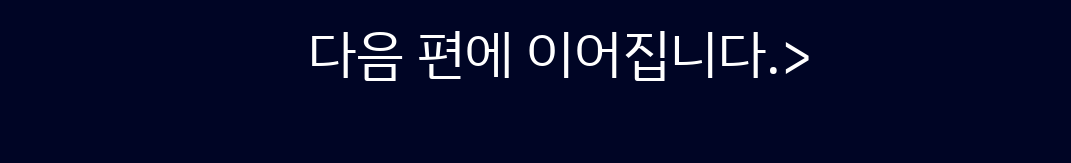다음 편에 이어집니다.>